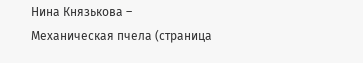Нина Князькова – Механическая пчела (страница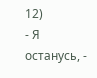12)
- Я останусь, -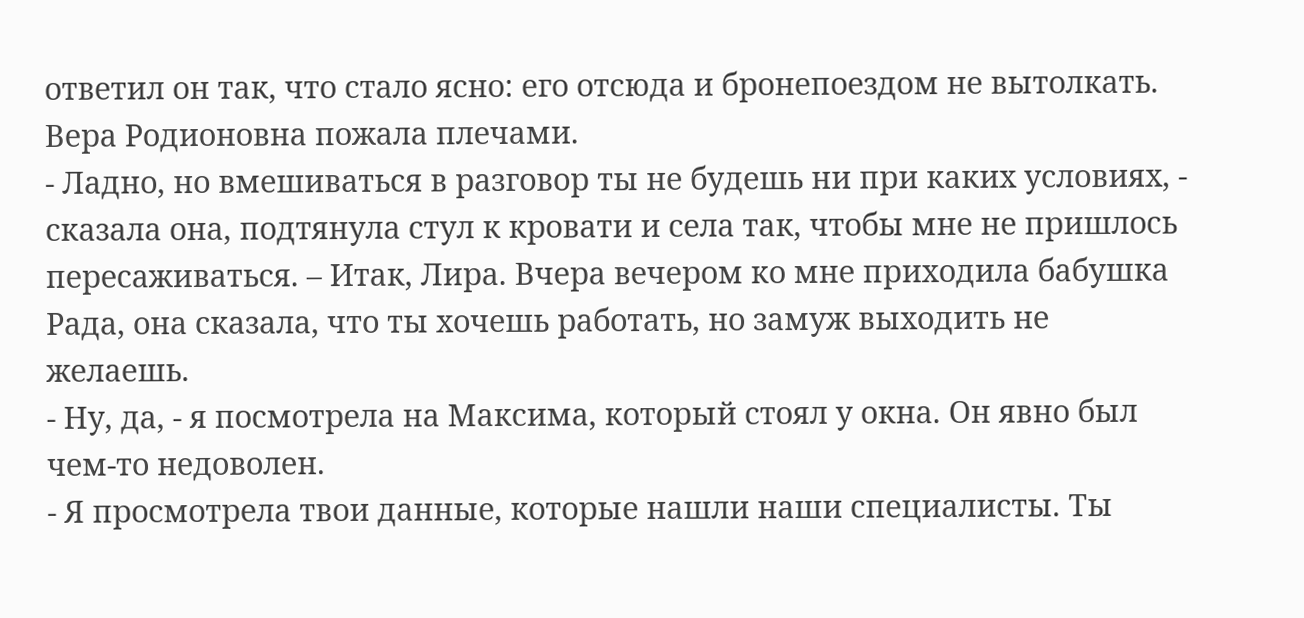ответил он так, что стало ясно: его отсюда и бронепоездом не вытолкать.
Вера Родионовна пожала плечами.
- Ладно, но вмешиваться в разговор ты не будешь ни при каких условиях, - сказала она, подтянула стул к кровати и села так, чтобы мне не пришлось пересаживаться. – Итак, Лира. Вчера вечером ко мне приходила бабушка Рада, она сказала, что ты хочешь работать, но замуж выходить не желаешь.
- Ну, да, - я посмотрела на Максима, который стоял у окна. Он явно был чем-то недоволен.
- Я просмотрела твои данные, которые нашли наши специалисты. Ты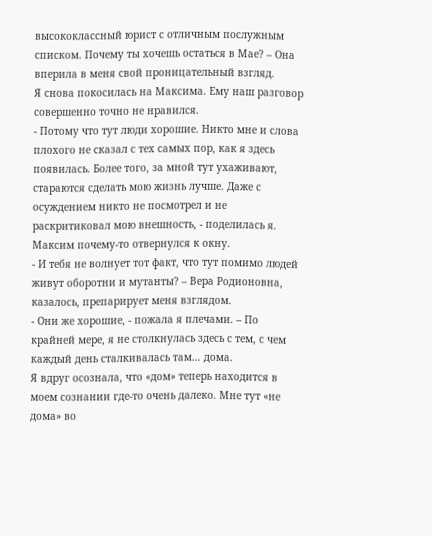высококлассный юрист с отличным послужным списком. Почему ты хочешь остаться в Мае? – Она вперила в меня свой проницательный взгляд.
Я снова покосилась на Максима. Ему наш разговор совершенно точно не нравился.
- Потому что тут люди хорошие. Никто мне и слова плохого не сказал с тех самых пор, как я здесь появилась. Более того, за мной тут ухаживают, стараются сделать мою жизнь лучше. Даже с осуждением никто не посмотрел и не раскритиковал мою внешность, - поделилась я.
Максим почему-то отвернулся к окну.
- И тебя не волнует тот факт, что тут помимо людей живут оборотни и мутанты? – Вера Родионовна, казалось, препарирует меня взглядом.
- Они же хорошие, - пожала я плечами. – По крайней мере, я не столкнулась здесь с тем, с чем каждый день сталкивалась там… дома.
Я вдруг осознала, что «дом» теперь находится в моем сознании где-то очень далеко. Мне тут «не дома» во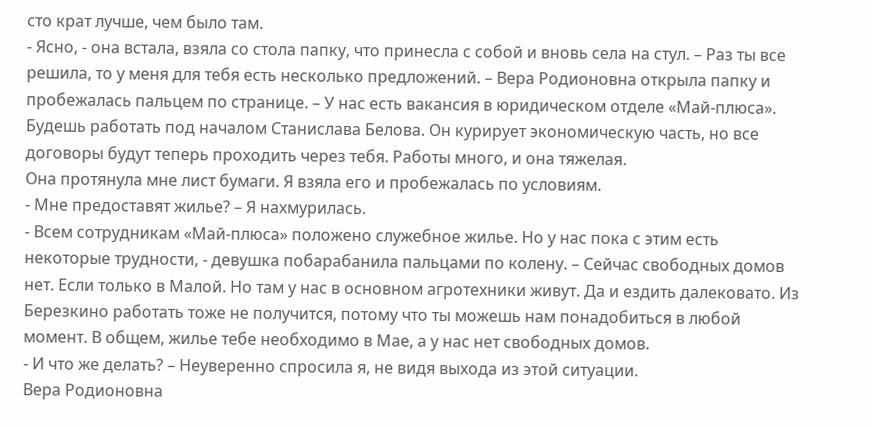сто крат лучше, чем было там.
- Ясно, - она встала, взяла со стола папку, что принесла с собой и вновь села на стул. – Раз ты все решила, то у меня для тебя есть несколько предложений. – Вера Родионовна открыла папку и пробежалась пальцем по странице. – У нас есть вакансия в юридическом отделе «Май-плюса». Будешь работать под началом Станислава Белова. Он курирует экономическую часть, но все договоры будут теперь проходить через тебя. Работы много, и она тяжелая.
Она протянула мне лист бумаги. Я взяла его и пробежалась по условиям.
- Мне предоставят жилье? – Я нахмурилась.
- Всем сотрудникам «Май-плюса» положено служебное жилье. Но у нас пока с этим есть некоторые трудности, - девушка побарабанила пальцами по колену. – Сейчас свободных домов нет. Если только в Малой. Но там у нас в основном агротехники живут. Да и ездить далековато. Из Березкино работать тоже не получится, потому что ты можешь нам понадобиться в любой момент. В общем, жилье тебе необходимо в Мае, а у нас нет свободных домов.
- И что же делать? – Неуверенно спросила я, не видя выхода из этой ситуации.
Вера Родионовна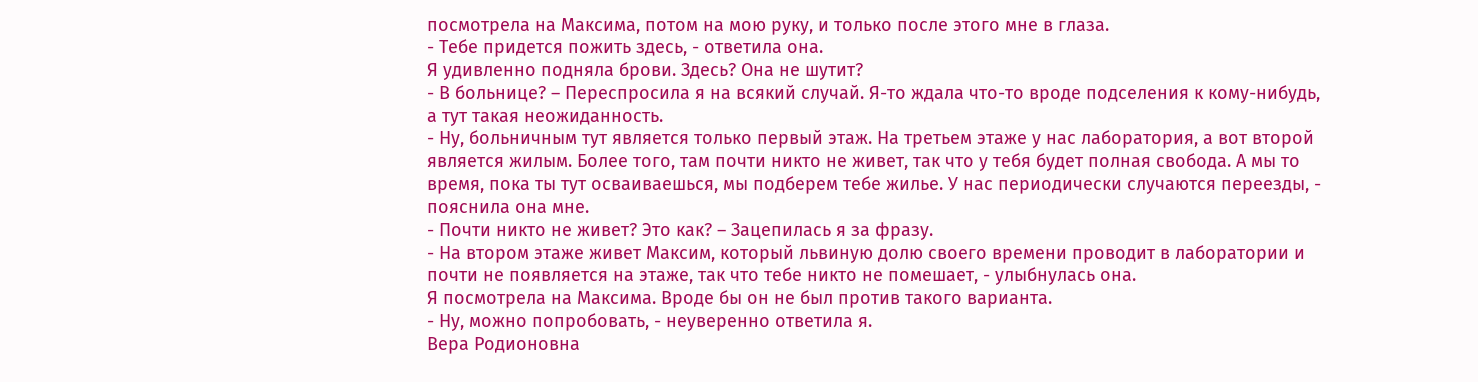посмотрела на Максима, потом на мою руку, и только после этого мне в глаза.
- Тебе придется пожить здесь, - ответила она.
Я удивленно подняла брови. Здесь? Она не шутит?
- В больнице? – Переспросила я на всякий случай. Я-то ждала что-то вроде подселения к кому-нибудь, а тут такая неожиданность.
- Ну, больничным тут является только первый этаж. На третьем этаже у нас лаборатория, а вот второй является жилым. Более того, там почти никто не живет, так что у тебя будет полная свобода. А мы то время, пока ты тут осваиваешься, мы подберем тебе жилье. У нас периодически случаются переезды, - пояснила она мне.
- Почти никто не живет? Это как? – Зацепилась я за фразу.
- На втором этаже живет Максим, который львиную долю своего времени проводит в лаборатории и почти не появляется на этаже, так что тебе никто не помешает, - улыбнулась она.
Я посмотрела на Максима. Вроде бы он не был против такого варианта.
- Ну, можно попробовать, - неуверенно ответила я.
Вера Родионовна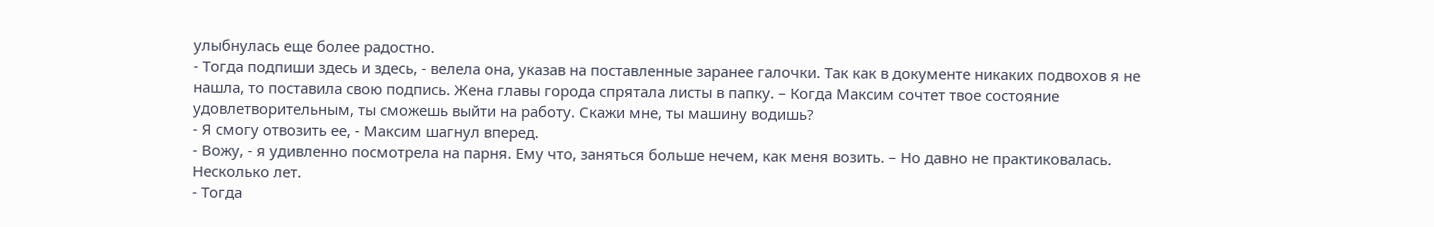улыбнулась еще более радостно.
- Тогда подпиши здесь и здесь, - велела она, указав на поставленные заранее галочки. Так как в документе никаких подвохов я не нашла, то поставила свою подпись. Жена главы города спрятала листы в папку. – Когда Максим сочтет твое состояние удовлетворительным, ты сможешь выйти на работу. Скажи мне, ты машину водишь?
- Я смогу отвозить ее, - Максим шагнул вперед.
- Вожу, - я удивленно посмотрела на парня. Ему что, заняться больше нечем, как меня возить. – Но давно не практиковалась. Несколько лет.
- Тогда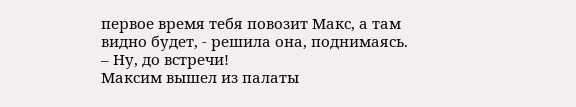первое время тебя повозит Макс, а там видно будет, - решила она, поднимаясь. – Ну, до встречи!
Максим вышел из палаты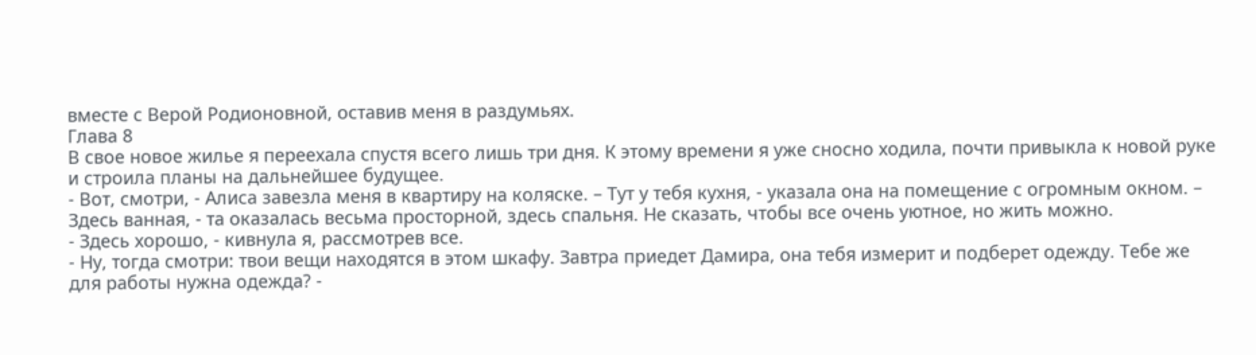вместе с Верой Родионовной, оставив меня в раздумьях.
Глава 8
В свое новое жилье я переехала спустя всего лишь три дня. К этому времени я уже сносно ходила, почти привыкла к новой руке и строила планы на дальнейшее будущее.
- Вот, смотри, - Алиса завезла меня в квартиру на коляске. – Тут у тебя кухня, - указала она на помещение с огромным окном. – Здесь ванная, - та оказалась весьма просторной, здесь спальня. Не сказать, чтобы все очень уютное, но жить можно.
- Здесь хорошо, - кивнула я, рассмотрев все.
- Ну, тогда смотри: твои вещи находятся в этом шкафу. Завтра приедет Дамира, она тебя измерит и подберет одежду. Тебе же для работы нужна одежда? -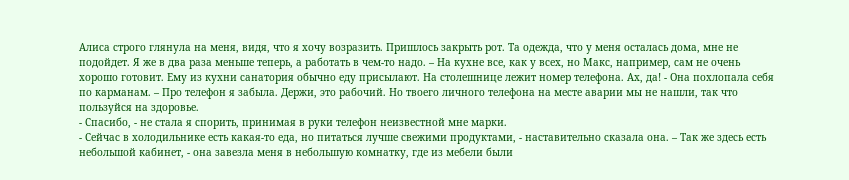Алиса строго глянула на меня, видя, что я хочу возразить. Пришлось закрыть рот. Та одежда, что у меня осталась дома, мне не подойдет. Я же в два раза меньше теперь, а работать в чем-то надо. – На кухне все, как у всех, но Макс, например, сам не очень хорошо готовит. Ему из кухни санатория обычно еду присылают. На столешнице лежит номер телефона. Ах, да! - Она похлопала себя по карманам. – Про телефон я забыла. Держи, это рабочий. Но твоего личного телефона на месте аварии мы не нашли, так что пользуйся на здоровье.
- Спасибо, - не стала я спорить, принимая в руки телефон неизвестной мне марки.
- Сейчас в холодильнике есть какая-то еда, но питаться лучше свежими продуктами, - наставительно сказала она. – Так же здесь есть небольшой кабинет, - она завезла меня в небольшую комнатку, где из мебели были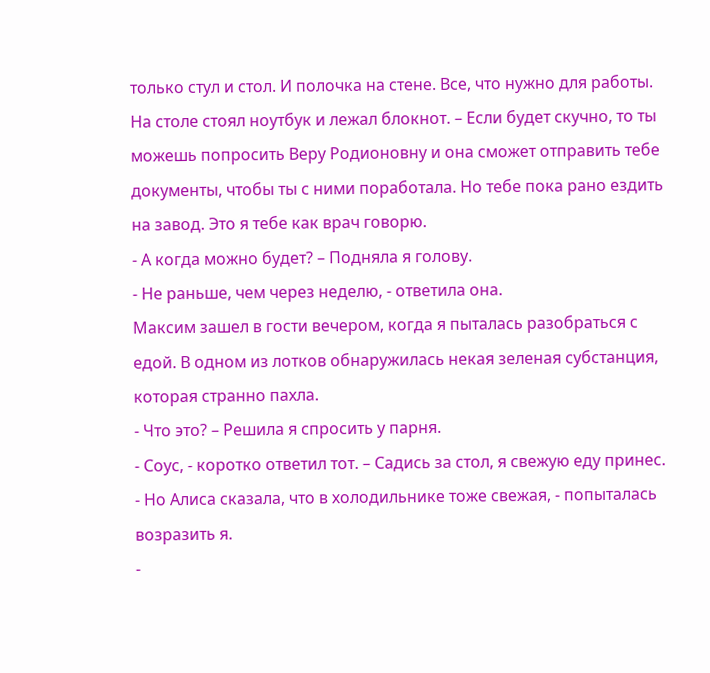только стул и стол. И полочка на стене. Все, что нужно для работы. На столе стоял ноутбук и лежал блокнот. – Если будет скучно, то ты можешь попросить Веру Родионовну и она сможет отправить тебе документы, чтобы ты с ними поработала. Но тебе пока рано ездить на завод. Это я тебе как врач говорю.
- А когда можно будет? – Подняла я голову.
- Не раньше, чем через неделю, - ответила она.
Максим зашел в гости вечером, когда я пыталась разобраться с едой. В одном из лотков обнаружилась некая зеленая субстанция, которая странно пахла.
- Что это? – Решила я спросить у парня.
- Соус, - коротко ответил тот. – Садись за стол, я свежую еду принес.
- Но Алиса сказала, что в холодильнике тоже свежая, - попыталась возразить я.
-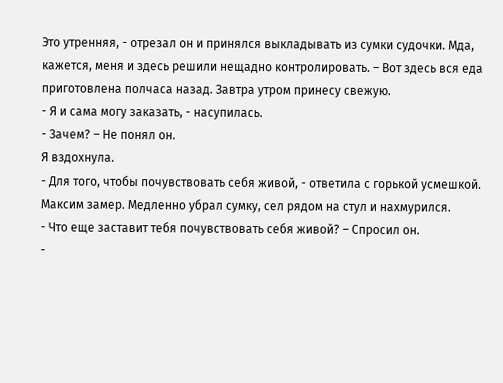Это утренняя, - отрезал он и принялся выкладывать из сумки судочки. Мда, кажется, меня и здесь решили нещадно контролировать. – Вот здесь вся еда приготовлена полчаса назад. Завтра утром принесу свежую.
- Я и сама могу заказать, - насупилась.
- Зачем? – Не понял он.
Я вздохнула.
- Для того, чтобы почувствовать себя живой, - ответила с горькой усмешкой.
Максим замер. Медленно убрал сумку, сел рядом на стул и нахмурился.
- Что еще заставит тебя почувствовать себя живой? – Спросил он.
-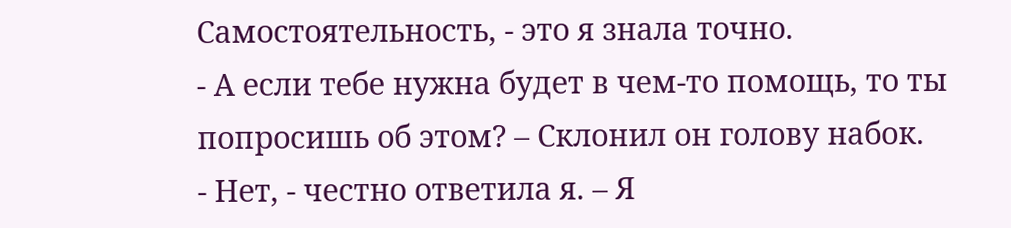Самостоятельность, - это я знала точно.
- А если тебе нужна будет в чем-то помощь, то ты попросишь об этом? – Склонил он голову набок.
- Нет, - честно ответила я. – Я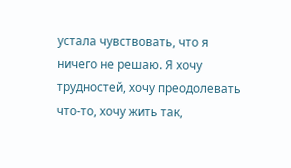устала чувствовать, что я ничего не решаю. Я хочу трудностей, хочу преодолевать что-то, хочу жить так,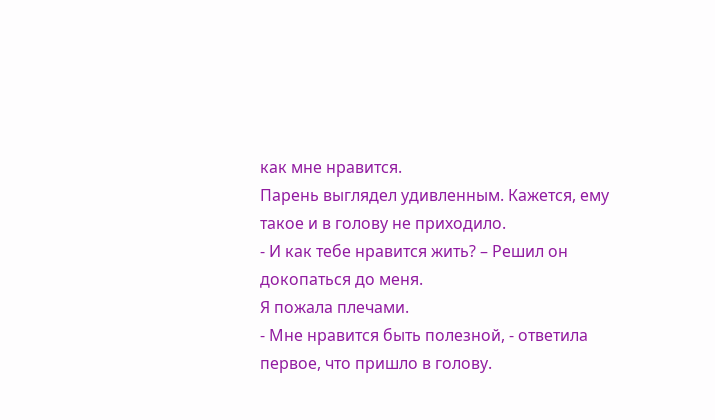как мне нравится.
Парень выглядел удивленным. Кажется, ему такое и в голову не приходило.
- И как тебе нравится жить? – Решил он докопаться до меня.
Я пожала плечами.
- Мне нравится быть полезной, - ответила первое, что пришло в голову.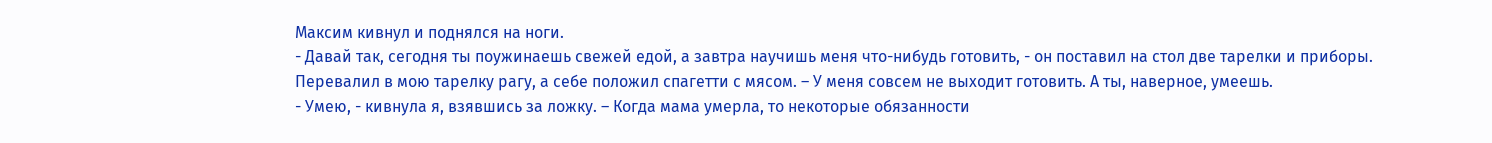Максим кивнул и поднялся на ноги.
- Давай так, сегодня ты поужинаешь свежей едой, а завтра научишь меня что-нибудь готовить, - он поставил на стол две тарелки и приборы. Перевалил в мою тарелку рагу, а себе положил спагетти с мясом. – У меня совсем не выходит готовить. А ты, наверное, умеешь.
- Умею, - кивнула я, взявшись за ложку. – Когда мама умерла, то некоторые обязанности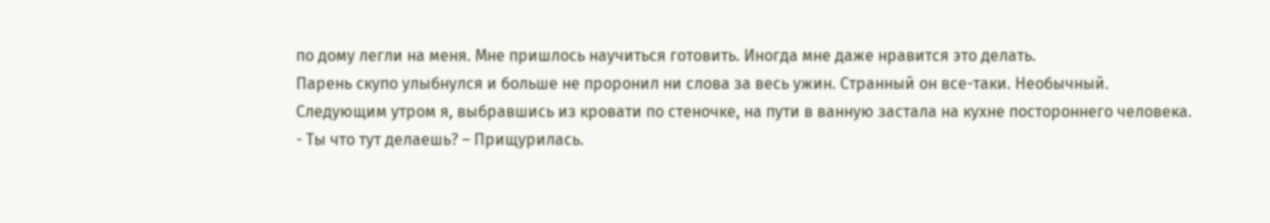по дому легли на меня. Мне пришлось научиться готовить. Иногда мне даже нравится это делать.
Парень скупо улыбнулся и больше не проронил ни слова за весь ужин. Странный он все-таки. Необычный.
Следующим утром я, выбравшись из кровати по стеночке, на пути в ванную застала на кухне постороннего человека.
- Ты что тут делаешь? – Прищурилась.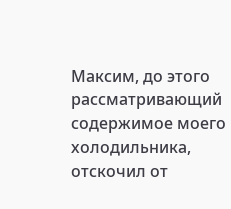Максим, до этого рассматривающий содержимое моего холодильника, отскочил от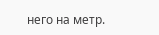него на метр.